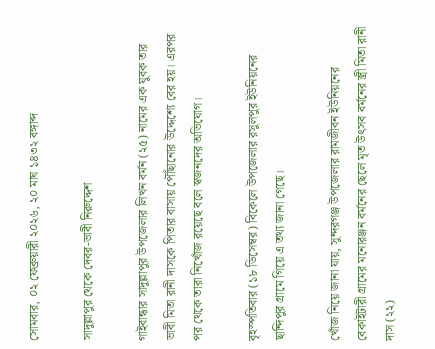সোমবার, ০২ ফেব্রুয়ারী ২০২৬, ২০ মাঘ ১৪৩২ বঙ্গাব্দ

সাদুল্লাপুর থেকে দেবর-ভাবী নিরুদ্দেশ

গাইবান্ধার সাদুল্লাপুর উপজেলার লিখন বর্মন (২৫) নামের এক যুবক তার ভাবী মিতা রানী দাসকে পিতার বাসায় পৌঁছানোর উদ্দেশ্যে বের হয়। এরপর পর থেকে তারা নিখোঁজ রয়েছে বলে স্বজনদের অভিযোগ।

বৃহস্পতিবার (১৮ ডিসেম্বর) বিকেলে উপজেলার রসুলপুর ইউনিয়নের ছান্দিপুর গ্রামে গিয়ে এ তথ্য জানা গেছে।

খোঁজ নিয়ে জানা যায়, সুন্দরগঞ্জ উপজেলার রামজীবন ইউনিয়নের বেকাইটারী গ্রামের মনোরঞ্জন বর্মনের ছেলে মৃত উৎসব বর্মনের স্ত্রী মিতা রানী দাস (২২)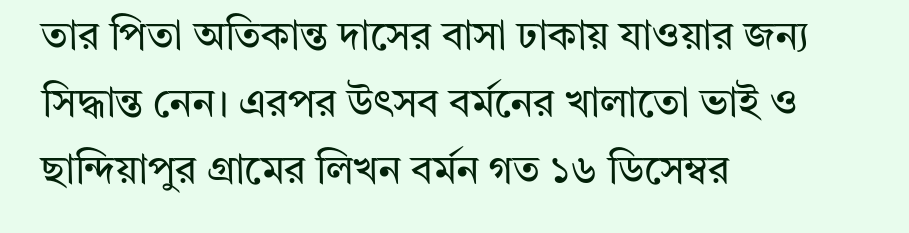তার পিতা অতিকান্ত দাসের বাসা ঢাকায় যাওয়ার জন্য সিদ্ধান্ত নেন। এরপর উৎসব বর্মনের খালাতো ভাই ও ছান্দিয়াপুর গ্রামের লিখন বর্মন গত ১৬ ডিসেম্বর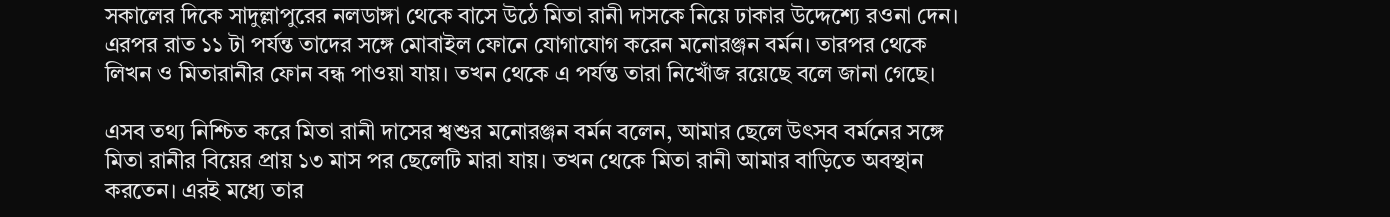সকালের দিকে সাদুল্লাপুরের নলডাঙ্গা থেকে বাসে উঠে মিতা রানী দাসকে নিয়ে ঢাকার উদ্দেশ্যে রওনা দেন। এরপর রাত ১১ টা পর্যন্ত তাদের সঙ্গে মোবাইল ফোনে যোগাযোগ করেন মনোরঞ্জন বর্মন। তারপর থেকে লিখন ও মিতারানীর ফোন বন্ধ পাওয়া যায়। তখন থেকে এ পর্যন্ত তারা নিখোঁজ রয়েছে বলে জানা গেছে।

এসব তথ্য নিশ্চিত করে মিতা রানী দাসের শ্বশুর মনোরঞ্জন বর্মন বলেন, আমার ছেলে উৎসব বর্মনের সঙ্গে মিতা রানীর বিয়ের প্রায় ১৩ মাস পর ছেলেটি মারা যায়। তখন থেকে মিতা রানী আমার বাড়িতে অবস্থান করতেন। এরই মধ্যে তার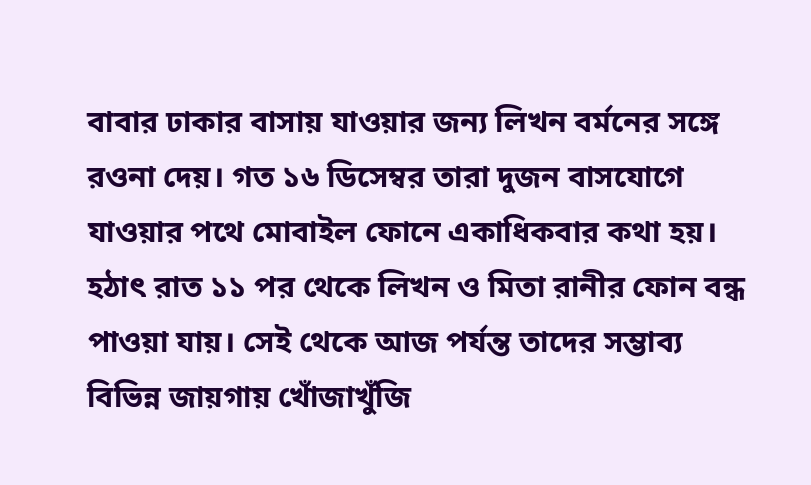বাবার ঢাকার বাসায় যাওয়ার জন্য লিখন বর্মনের সঙ্গে রওনা দেয়। গত ১৬ ডিসেম্বর তারা দুজন বাসযোগে যাওয়ার পথে মোবাইল ফোনে একাধিকবার কথা হয়। হঠাৎ রাত ১১ পর থেকে লিখন ও মিতা রানীর ফোন বন্ধ পাওয়া যায়। সেই থেকে আজ পর্যন্ত তাদের সম্ভাব্য বিভিন্ন জায়গায় খোঁজাখুঁজি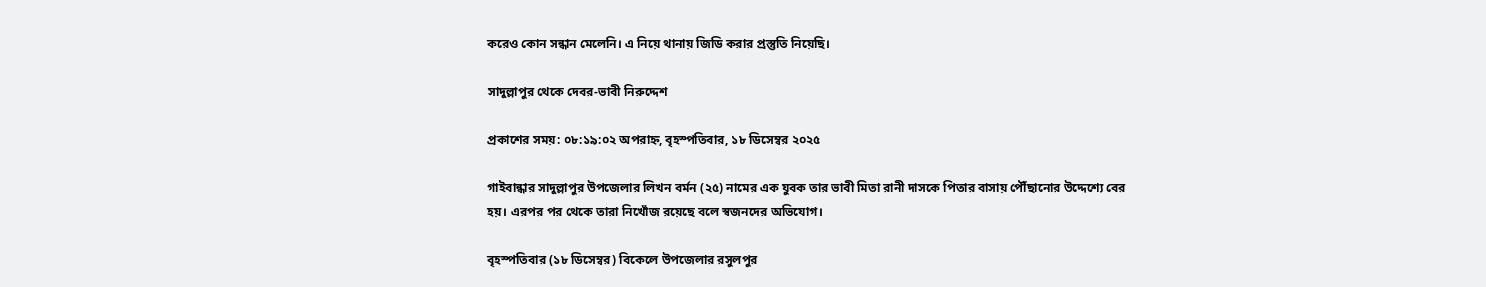করেও কোন সন্ধান মেলেনি। এ নিয়ে থানায় জিডি করার প্রস্তুতি নিয়েছি।

সাদুল্লাপুর থেকে দেবর-ভাবী নিরুদ্দেশ

প্রকাশের সময়: ০৮:১৯:০২ অপরাহ্ন, বৃহস্পতিবার, ১৮ ডিসেম্বর ২০২৫

গাইবান্ধার সাদুল্লাপুর উপজেলার লিখন বর্মন (২৫) নামের এক যুবক তার ভাবী মিতা রানী দাসকে পিতার বাসায় পৌঁছানোর উদ্দেশ্যে বের হয়। এরপর পর থেকে তারা নিখোঁজ রয়েছে বলে স্বজনদের অভিযোগ।

বৃহস্পতিবার (১৮ ডিসেম্বর) বিকেলে উপজেলার রসুলপুর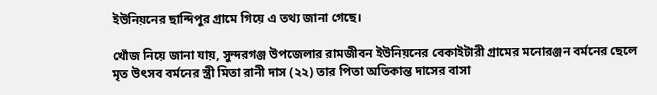ইউনিয়নের ছান্দিপুর গ্রামে গিয়ে এ তথ্য জানা গেছে।

খোঁজ নিয়ে জানা যায়, সুন্দরগঞ্জ উপজেলার রামজীবন ইউনিয়নের বেকাইটারী গ্রামের মনোরঞ্জন বর্মনের ছেলে মৃত উৎসব বর্মনের স্ত্রী মিতা রানী দাস (২২) তার পিতা অতিকান্ত দাসের বাসা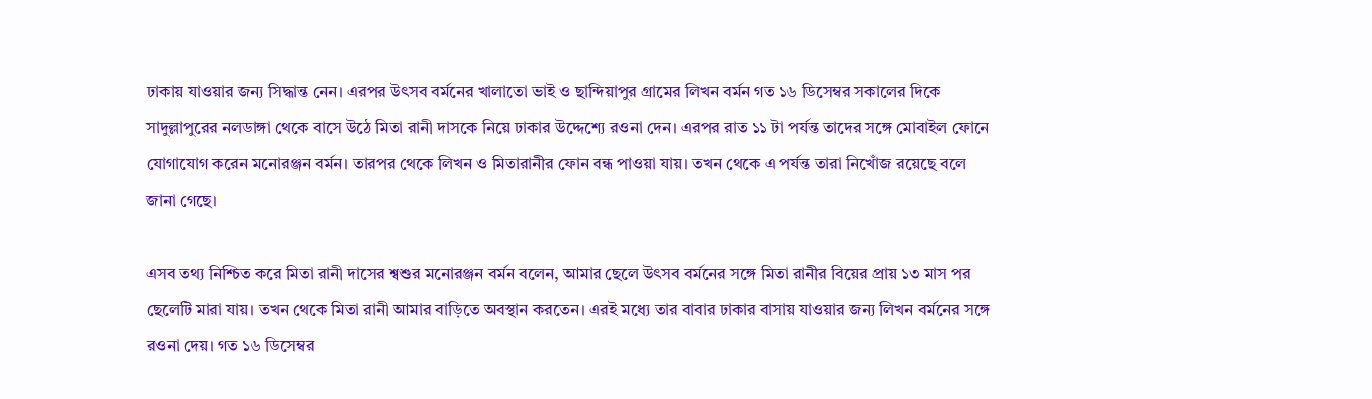ঢাকায় যাওয়ার জন্য সিদ্ধান্ত নেন। এরপর উৎসব বর্মনের খালাতো ভাই ও ছান্দিয়াপুর গ্রামের লিখন বর্মন গত ১৬ ডিসেম্বর সকালের দিকে সাদুল্লাপুরের নলডাঙ্গা থেকে বাসে উঠে মিতা রানী দাসকে নিয়ে ঢাকার উদ্দেশ্যে রওনা দেন। এরপর রাত ১১ টা পর্যন্ত তাদের সঙ্গে মোবাইল ফোনে যোগাযোগ করেন মনোরঞ্জন বর্মন। তারপর থেকে লিখন ও মিতারানীর ফোন বন্ধ পাওয়া যায়। তখন থেকে এ পর্যন্ত তারা নিখোঁজ রয়েছে বলে জানা গেছে।

এসব তথ্য নিশ্চিত করে মিতা রানী দাসের শ্বশুর মনোরঞ্জন বর্মন বলেন, আমার ছেলে উৎসব বর্মনের সঙ্গে মিতা রানীর বিয়ের প্রায় ১৩ মাস পর ছেলেটি মারা যায়। তখন থেকে মিতা রানী আমার বাড়িতে অবস্থান করতেন। এরই মধ্যে তার বাবার ঢাকার বাসায় যাওয়ার জন্য লিখন বর্মনের সঙ্গে রওনা দেয়। গত ১৬ ডিসেম্বর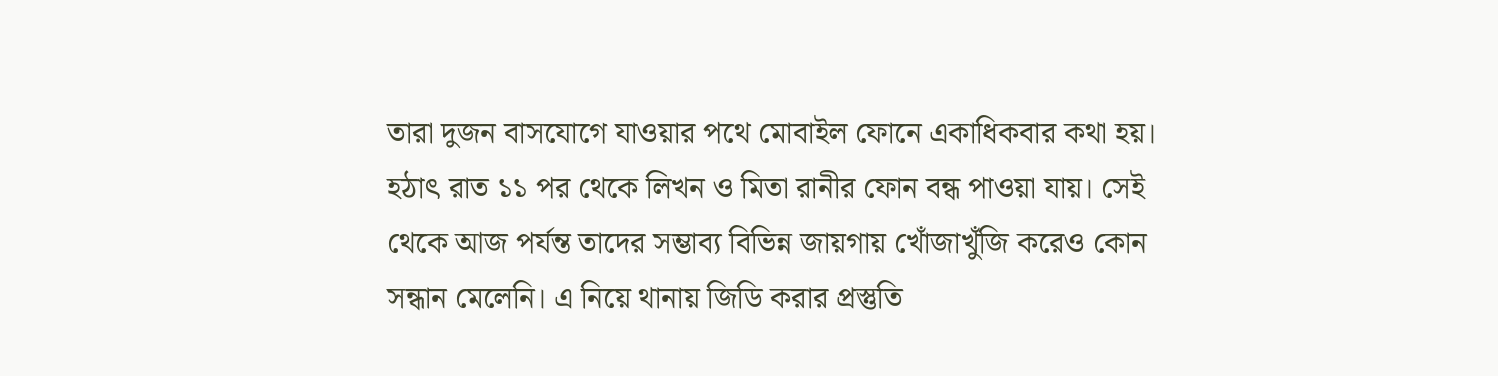তারা দুজন বাসযোগে যাওয়ার পথে মোবাইল ফোনে একাধিকবার কথা হয়। হঠাৎ রাত ১১ পর থেকে লিখন ও মিতা রানীর ফোন বন্ধ পাওয়া যায়। সেই থেকে আজ পর্যন্ত তাদের সম্ভাব্য বিভিন্ন জায়গায় খোঁজাখুঁজি করেও কোন সন্ধান মেলেনি। এ নিয়ে থানায় জিডি করার প্রস্তুতি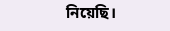নিয়েছি।